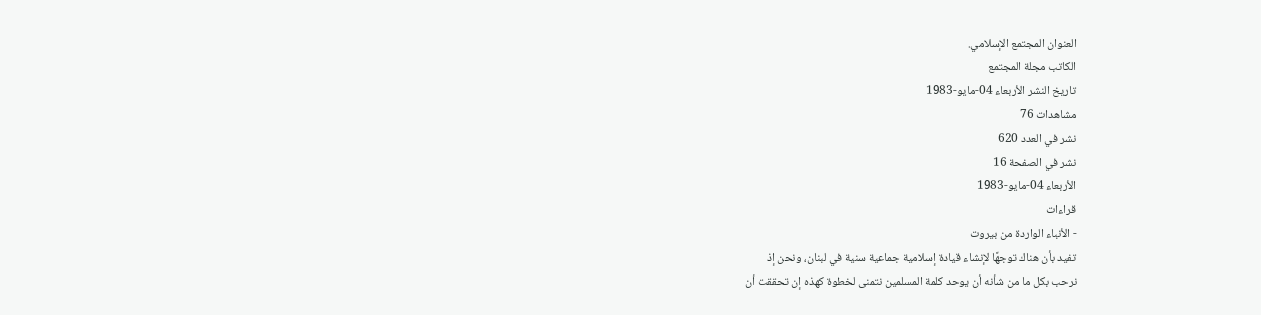العنوان المجتمع الإسلامي.
الكاتب مجلة المجتمع
تاريخ النشر الأربعاء 04-مايو-1983
مشاهدات 76
نشر في العدد 620
نشر في الصفحة 16
الأربعاء 04-مايو-1983
قراءات
- الأنباء الواردة من بيروت
تفيد بأن هناك توجهًا لإنشاء قيادة إسلامية جماعية سنية في لبنان، ونحن إذ
نرحب بكل ما من شأنه أن يوحد كلمة المسلمين نتمنى لخطوة كهذه إن تحققت أن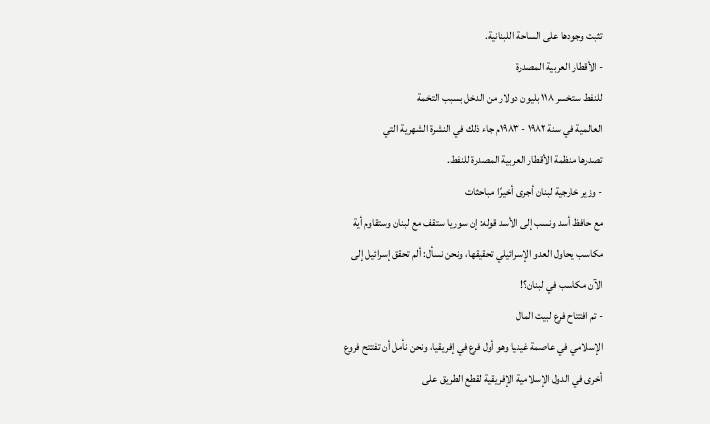تثبت وجودها على الساحة اللبنانية.
- الأقطار العربية المصدرة
للنفط ستخسر ۱۱۸ بليون دولار من الدخل بسبب التخمة
العالمية في سنة ١٩٨٢ - ١٩٨٣م جاء ذلك في النشرة الشهرية التي
تصدرها منظمة الأقطار العربية المصدرة للنفط.
- وزير خارجية لبنان أجرى أخيرًا مباحثات
مع حافظ أسد ونسب إلى الأسد قوله: إن سوريا ستقف مع لبنان وستقاوم أية
مكاسب يحاول العدو الإسرائيلي تحقيقها، ونحن نسأل: ألم تحقق إسرائيل إلى
الآن مكاسب في لبنان؟!
- تم افتتاح فرع لبيت المال
الإسلامي في عاصمة غينيا وهو أول فرع في إفريقيا، ونحن نأمل أن تفتتح فروع
أخرى في الدول الإسلامية الإفريقية لقطع الطريق على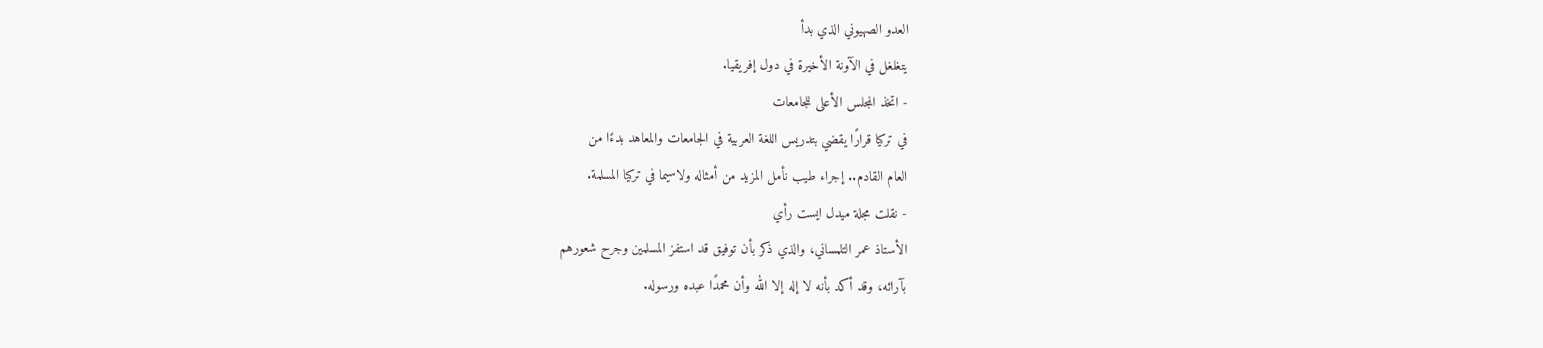العدو الصهيوني الذي بدأ
يتغلغل في الآونة الأخيرة في دول إفريقيا.
- اتخذ المجلس الأعلى للجامعات
في تركيا قرارًا يقضي بتدريس اللغة العربية في الجامعات والمعاهد بدءًا من
العام القادم.. إجراء طيب نأمل المزيد من أمثاله ولاسيما في تركيا المسلمة.
- نقلت مجلة ميدل ايست رأي
الأستاذ عمر التلمساني، والذي ذكر بأن توفيق قد استفز المسلمين وجرح شعورهم
بآرائه، وقد أكد بأنه لا إله إلا الله وأن محمدًا عبده ورسوله.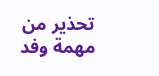تحذير من مهمة وفد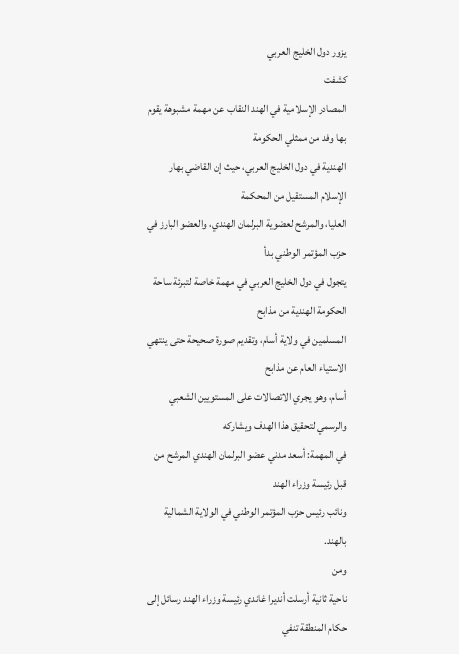يزور دول الخليج العربي
كشفت
المصادر الإسلامية في الهند النقاب عن مهمة مشبوهة يقوم بها وفد من ممثلي الحكومة
الهندية في دول الخليج العربي، حيث إن القاضي بهار الإسلام المستقيل من المحكمة
العليا، والمرشح لعضوية البرلمان الهندي، والعضو البارز في حزب المؤتمر الوطني بدأ
يتجول في دول الخليج العربي في مهمة خاصة لتبرئة ساحة الحكومة الهندية من مذابح
المسلمين في ولاية أسام، وتقديم صورة صحيحة حتى ينتهي الاستياء العام عن مذابح
أسام، وهو يجري الاتصالات على المستويين الشعبي والرسمي لتحقيق هذا الهدف ويشاركه
في المهمة: أسعد مدني عضو البرلمان الهندي المرشح من قبل رئيسة وزراء الهند
ونائب رئيس حزب المؤتمر الوطني في الولاية الشمالية بالهند.
ومن
ناحية ثانية أرسلت أنديرا غاندي رئيسة وزراء الهند رسائل إلى حكام المنطقة تنفي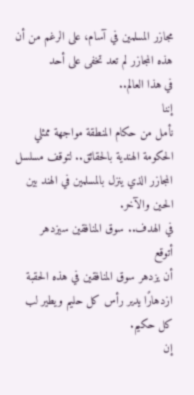مجازر المسلمين في آسام، على الرغم من أن هذه المجازر لم تعد تخفى على أحد
في هذا العالم..
إننا
نأمل من حكام المنطقة مواجهة ممثلي الحكومة الهندية بالحقائق.. لتوقف مسلسل
المجازر الذي ينزل بالمسلمين في الهند بين الحين والآخر.
في الهدف.. سوق المنافقين سيزدهر
أتوقع
أن يزدهر سوق المنافقين في هذه الحقبة ازدهارًا يدير رأس كل حليم ويطير لب كل حكيم.
إن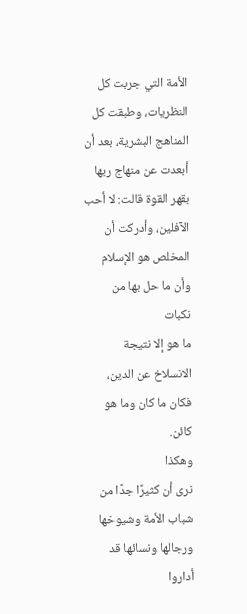الأمة التي جربت كل النظريات، وطبقت كل المناهج البشرية، بعد أن أبعدت عن منهاج ربها
بقهر القوة قالت: لا أحب الآفلين، وأدركت أن المخلص هو الإسلام وأن ما حل بها من نكبات
ما هو إلا نتيجة الانسلاخ عن الدين، فكان ما كان وما هو كائن.
وهكذا
نرى أن كثيرًا جدًا من شباب الأمة وشيوخها ورجالها ونسائها قد أداروا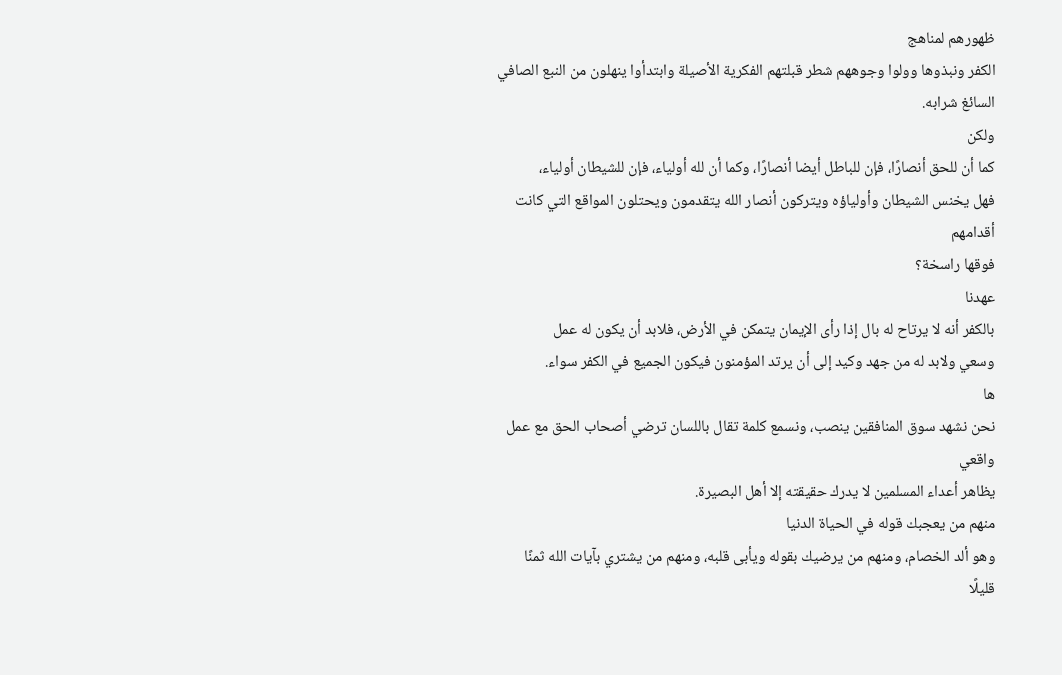ظهورهم لمناهج
الكفر ونبذوها وولوا وجوههم شطر قبلتهم الفكرية الأصيلة وابتدأوا ينهلون من النبع الصافي
السائغ شرابه.
ولكن
كما أن للحق أنصارًا، فإن للباطل أيضا أنصارًا، وكما أن لله أولياء، فإن للشيطان أولياء،
فهل يخنس الشيطان وأولياؤه ويتركون أنصار الله يتقدمون ويحتلون المواقع التي كانت أقدامهم
فوقها راسخة؟
عهدنا
بالكفر أنه لا يرتاح له بال إذا رأى الإيمان يتمكن في الأرض، فلابد أن يكون له عمل
وسعي ولابد له من جهد وكيد إلى أن يرتد المؤمنون فيكون الجميع في الكفر سواء.
ها
نحن نشهد سوق المنافقين ينصب، ونسمع كلمة تقال باللسان ترضي أصحاب الحق مع عمل واقعي
يظاهر أعداء المسلمين لا يدرك حقيقته إلا أهل البصيرة.
منهم من يعجبك قوله في الحياة الدنيا
وهو ألد الخصام، ومنهم من يرضيك بقوله ويأبى قلبه، ومنهم من يشتري بآيات الله ثمنًا
قليلًا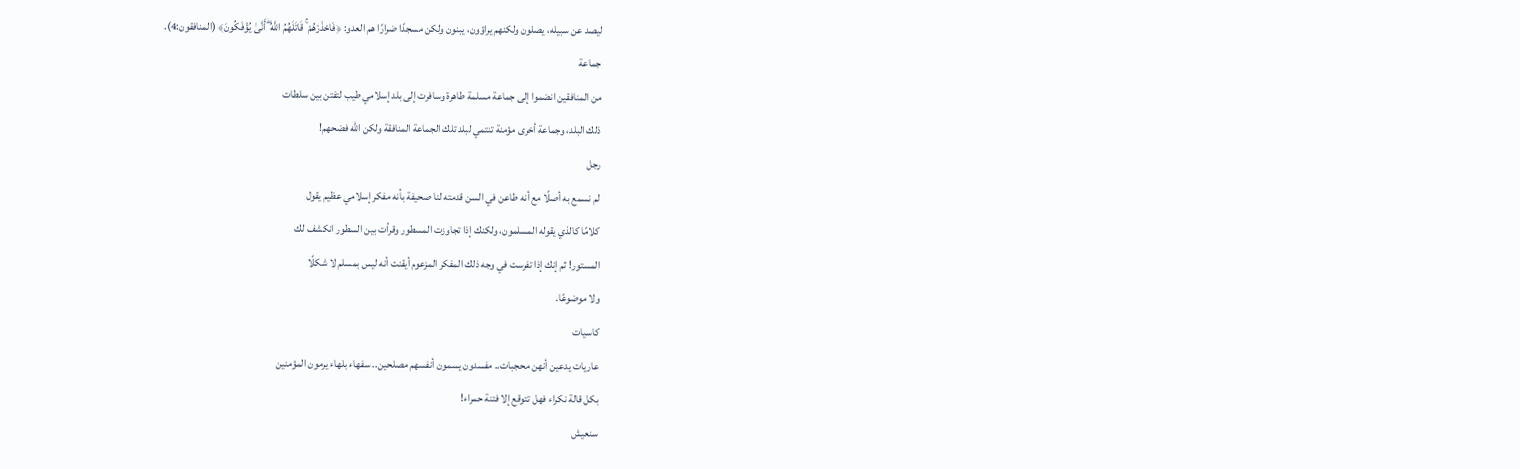ليصد عن سبيله، يصلون ولكنهم يراؤون، يبنون ولكن مسجدًا ضرارًا هم العدو: ﴿فَاحْذَرْهُمْ ۚ قَاتَلَهُمُ اللَّهُ ۖ أَنَّىٰ يُؤْفَكُونَ﴾ (المنافقون:4).
جماعة
من المنافقين انضموا إلى جماعة مسلمة طاهرة وسافرت إلى بلد إسلامي طيب لتفتن بين سلطات
ذلك البلد، وجماعة أخرى مؤمنة تنتمي لبلد تلك الجماعة المنافقة ولكن الله فضحهم!
رجل
لم نسمع به أصلًا مع أنه طاعن في السن قدمته لنا صحيفة بأنه مفكر إسلامي عظيم يقول
كلامًا كالذي يقوله المسلمون، ولكنك إذا تجاوزت المسطور وقرأت بين السطور انكشف لك
المستور! ثم إنك إذا تفرست في وجه ذلك المفكر المزعوم أيقنت أنه ليس بمسلم لا شكلًا
ولا موضوعًا.
كاسيات
عاريات يدعين أنهن محجبات.. مفسدون يسمون أنفسهم مصلحين.. سفهاء بلهاء يرمون المؤمنين
بكل قالة نكراء فهل تتوقع إلا فتنة حمراء!
سنعيش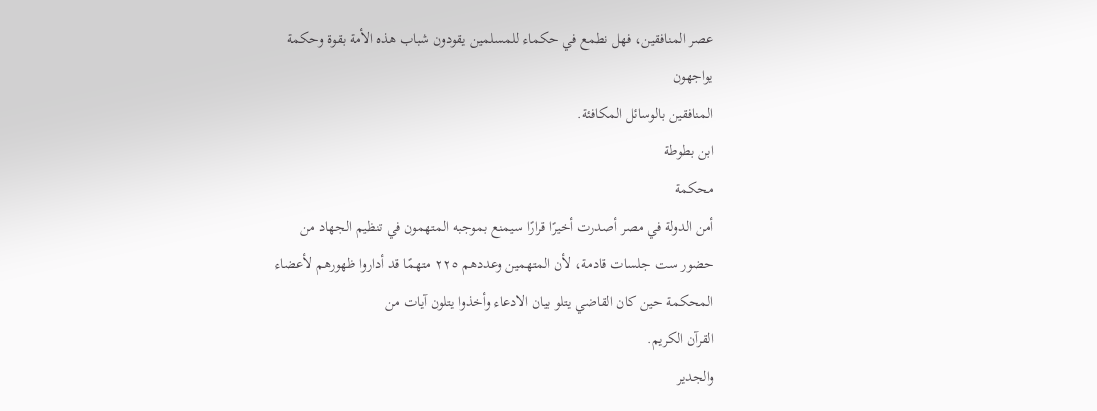عصر المنافقين، فهل نطمع في حكماء للمسلمين يقودون شباب هذه الأمة بقوة وحكمة يواجهون
المنافقين بالوسائل المكافئة.
ابن بطوطة
محكمة
أمن الدولة في مصر أصدرت أخيرًا قرارًا سيمنع بموجبه المتهمون في تنظيم الجهاد من
حضور ست جلسات قادمة، لأن المتهمين وعددهم ٢٢٥ متهمًا قد أداروا ظهورهم لأعضاء
المحكمة حين كان القاضي يتلو بيان الادعاء وأخذوا يتلون آيات من
القرآن الكريم.
والجدير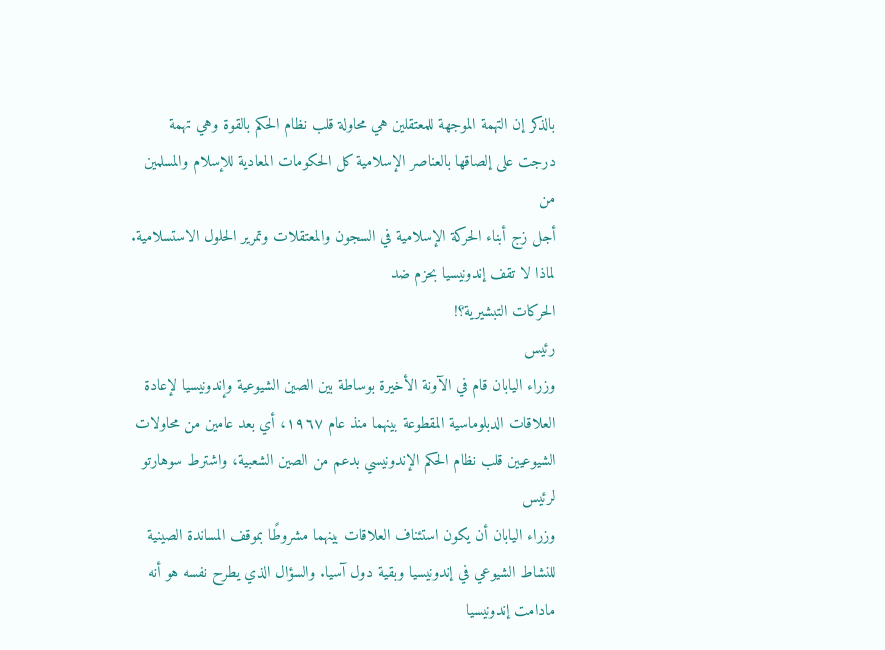بالذكر إن التهمة الموجهة للمعتقلين هي محاولة قلب نظام الحكم بالقوة وهي تهمة
درجت على إلصاقها بالعناصر الإسلامية كل الحكومات المعادية للإسلام والمسلمين من
أجل زج أبناء الحركة الإسلامية في السجون والمعتقلات وتمرير الحلول الاستسلامية.
لماذا لا تقف إندونيسيا بحزم ضد
الحركات التبشيرية؟!
رئيس
وزراء اليابان قام في الآونة الأخيرة بوساطة بين الصين الشيوعية وإندونيسيا لإعادة
العلاقات الدبلوماسية المقطوعة بينهما منذ عام ١٩٦٧، أي بعد عامين من محاولات
الشيوعيين قلب نظام الحكم الإندونيسي بدعم من الصين الشعبية، واشترط سوهارتو لرئيس
وزراء اليابان أن يكون استئناف العلاقات بينهما مشروطًا بموقف المساندة الصينية
للنشاط الشيوعي في إندونيسيا وبقية دول آسيا. والسؤال الذي يطرح نفسه هو أنه
مادامت إندونيسيا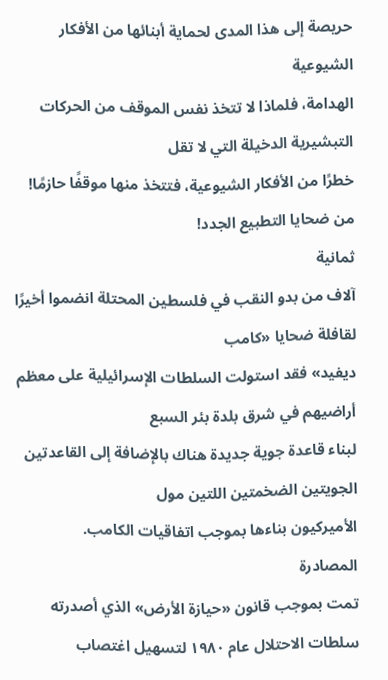حريصة إلى هذا المدى لحماية أبنائها من الأفكار الشيوعية
الهدامة، فلماذا لا تتخذ نفس الموقف من الحركات التبشيرية الدخيلة التي لا تقل
خطرًا من الأفكار الشيوعية، فتتخذ منها موقفًا حازمًا!
من ضحايا التطبيع الجدد!
ثمانية
آلاف من بدو النقب في فلسطين المحتلة انضموا أخيرًا لقافلة ضحايا «كامب
ديفيد» فقد استولت السلطات الإسرائيلية على معظم أراضيهم في شرق بلدة بئر السبع
لبناء قاعدة جوية جديدة هناك بالإضافة إلى القاعدتين الجويتين الضخمتين اللتين مول
الأميركيون بناءها بموجب اتفاقيات الكامب.
المصادرة
تمت بموجب قانون «حيازة الأرض» الذي أصدرته سلطات الاحتلال عام ۱۹۸۰ لتسهيل اغتصاب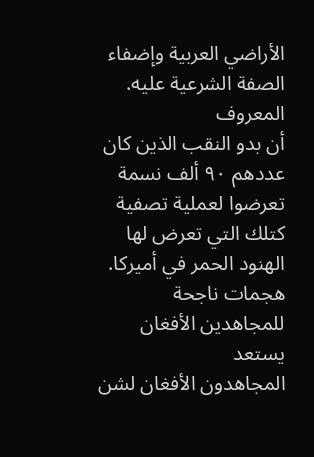الأراضي العربية وإضفاء
الصفة الشرعية عليه.
المعروف
أن بدو النقب الذين كان عددهم ٩٠ ألف نسمة تعرضوا لعملية تصفية كتلك التي تعرض لها
الهنود الحمر في أميركا.
هجمات ناجحة للمجاهدين الأفغان
يستعد
المجاهدون الأفغان لشن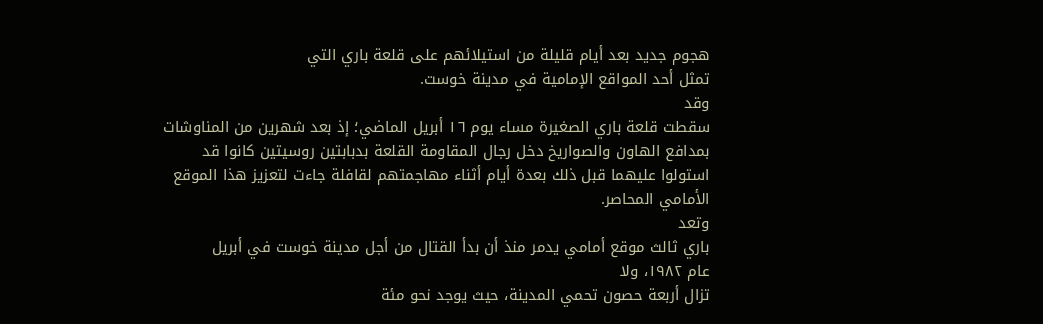هجوم جديد بعد أيام قليلة من استيلائهم على قلعة باري التي
تمثل أحد المواقع الإمامية في مدينة خوست.
وقد
سقطت قلعة باري الصغيرة مساء يوم ١٦ أبريل الماضي؛ إذ بعد شهرين من المناوشات
بمدافع الهاون والصواريخ دخل رجال المقاومة القلعة بدبابتين روسيتين كانوا قد
استولوا عليهما قبل ذلك بعدة أيام أثناء مهاجمتهم لقافلة جاءت لتعزيز هذا الموقع
الأمامي المحاصر.
وتعد
باري ثالث موقع أمامي يدمر منذ أن بدأ القتال من أجل مدينة خوست في أبريل
عام ۱۹۸۲، ولا
تزال أربعة حصون تحمي المدينة، حيث يوجد نحو مئة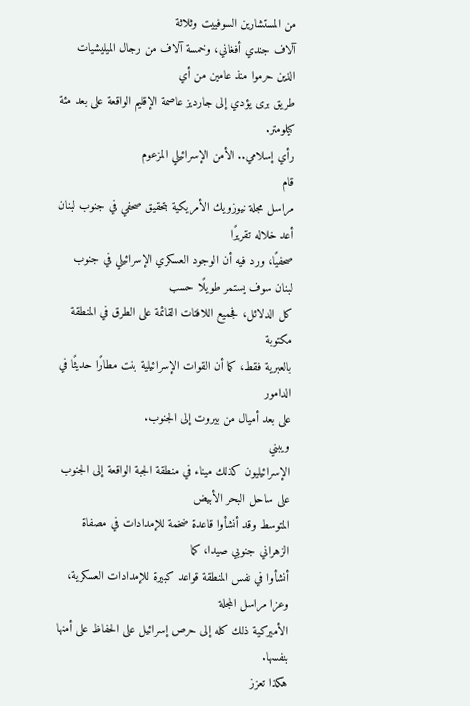من المستشارين السوفييت وثلاثة
آلاف جندي أفغاني، وخمسة آلاف من رجال الميليشيات الذين حرموا منذ عامين من أي
طريق برى يؤدي إلى جارديز عاصمة الإقليم الواقعة على بعد مئة كيلومتر.
رأي إسلامي.. الأمن الإسرائيلي المزعوم
قام
مراسل مجلة نيوزويك الأمريكية بتحقيق صحفي في جنوب لبنان أعد خلاله تقريرًا
صحفيًا، ورد فيه أن الوجود العسكري الإسرائيلي في جنوب لبنان سوف يستمر طويلًا حسب
كل الدلائل، فجميع اللافتات القائمة على الطرق في المنطقة مكتوبة
بالعبرية فقط، كما أن القوات الإسرائيلية بنت مطارًا حديثًا في الدامور
على بعد أميال من بيروت إلى الجنوب.
ويبني
الإسرائيليون كذلك ميناء في منطقة الجبة الواقعة إلى الجنوب على ساحل البحر الأبيض
المتوسط وقد أنشأوا قاعدة ضخمة للإمدادات في مصفاة الزهراني جنوبي صيدا، كما
أنشأوا في نفس المنطقة قواعد كبيرة للإمدادات العسكرية، وعزا مراسل المجلة
الأميركية ذلك كله إلى حرص إسرائيل على الحفاظ على أمنها بنفسها.
هكذا تعزز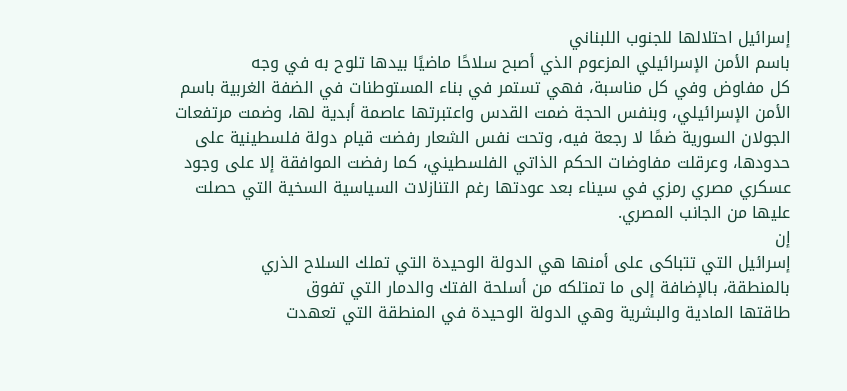إسرائيل احتلالها للجنوب اللبناني
باسم الأمن الإسرائيلي المزعوم الذي أصبح سلاحًا ماضيًا بيدها تلوح به في وجه
كل مفاوض وفي كل مناسبة، فهي تستمر في بناء المستوطنات في الضفة الغربية باسم
الأمن الإسرائيلي، وبنفس الحجة ضمت القدس واعتبرتها عاصمة أبدية لها، وضمت مرتفعات
الجولان السورية ضمًا لا رجعة فيه، وتحت نفس الشعار رفضت قيام دولة فلسطينية على
حدودها، وعرقلت مفاوضات الحكم الذاتي الفلسطيني، كما رفضت الموافقة إلا على وجود
عسكري مصري رمزي في سيناء بعد عودتها رغم التنازلات السياسية السخية التي حصلت
عليها من الجانب المصري.
إن
إسرائيل التي تتباكى على أمنها هي الدولة الوحيدة التي تملك السلاح الذري
بالمنطقة، بالإضافة إلى ما تمتلكه من أسلحة الفتك والدمار التي تفوق
طاقتها المادية والبشرية وهي الدولة الوحيدة في المنطقة التي تعهدت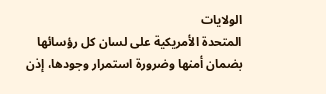الولايات
المتحدة الأمريكية على لسان كل رؤسائها بضمان أمنها وضرورة استمرار وجودها، إذن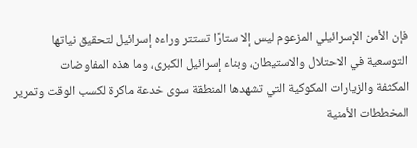فإن الأمن الإسرائيلي المزعوم ليس إلا ستارًا تستتر وراءه إسرائيل لتحقيق نياتها
التوسعية في الاحتلال والاستيطان، وبناء إسرائيل الكبرى، وما هذه المفاوضات
المكثفة والزيارات المكوكية التي تشهدها المنطقة سوى خدعة ماكرة لكسب الوقت وتمرير
المخططات الأمنية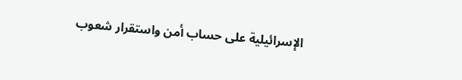الإسرائيلية على حساب أمن واستقرار شعوب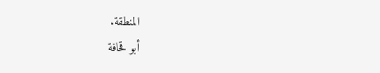المنطقة.
أبو قحافة